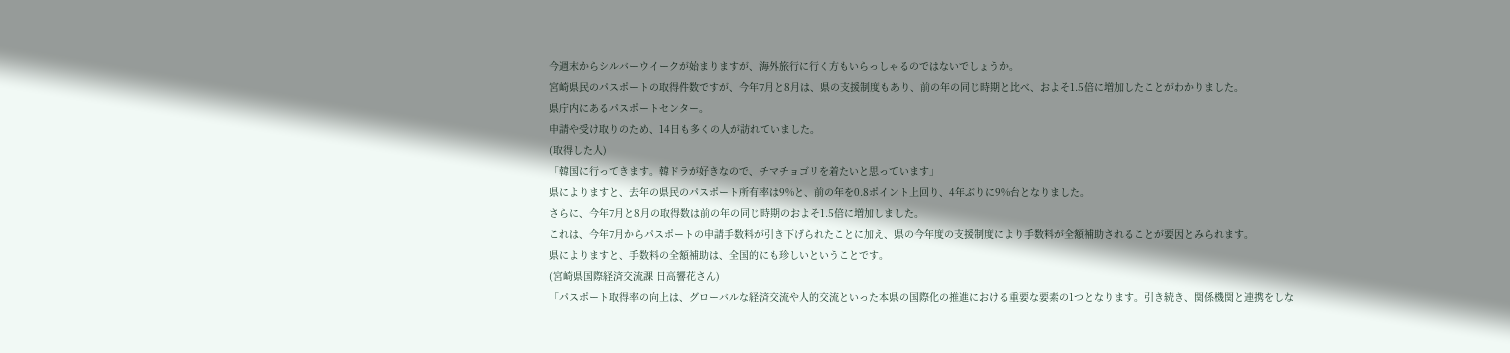今週末からシルバーウイークが始まりますが、海外旅行に行く方もいらっしゃるのではないでしょうか。
宮崎県民のパスポートの取得件数ですが、今年7月と8月は、県の支援制度もあり、前の年の同じ時期と比べ、およそ1.5倍に増加したことがわかりました。
県庁内にあるパスポートセンター。
申請や受け取りのため、14日も多くの人が訪れていました。
(取得した人)
「韓国に行ってきます。韓ドラが好きなので、チマチョゴリを着たいと思っています」
県によりますと、去年の県民のパスポート所有率は9%と、前の年を0.8ポイント上回り、4年ぶりに9%台となりました。
さらに、今年7月と8月の取得数は前の年の同じ時期のおよそ1.5倍に増加しました。
これは、今年7月からパスポートの申請手数料が引き下げられたことに加え、県の今年度の支援制度により手数料が全額補助されることが要因とみられます。
県によりますと、手数料の全額補助は、全国的にも珍しいということです。
(宮崎県国際経済交流課 日高響花さん)
「パスポート取得率の向上は、グローバルな経済交流や人的交流といった本県の国際化の推進における重要な要素の1つとなります。引き続き、関係機関と連携をしな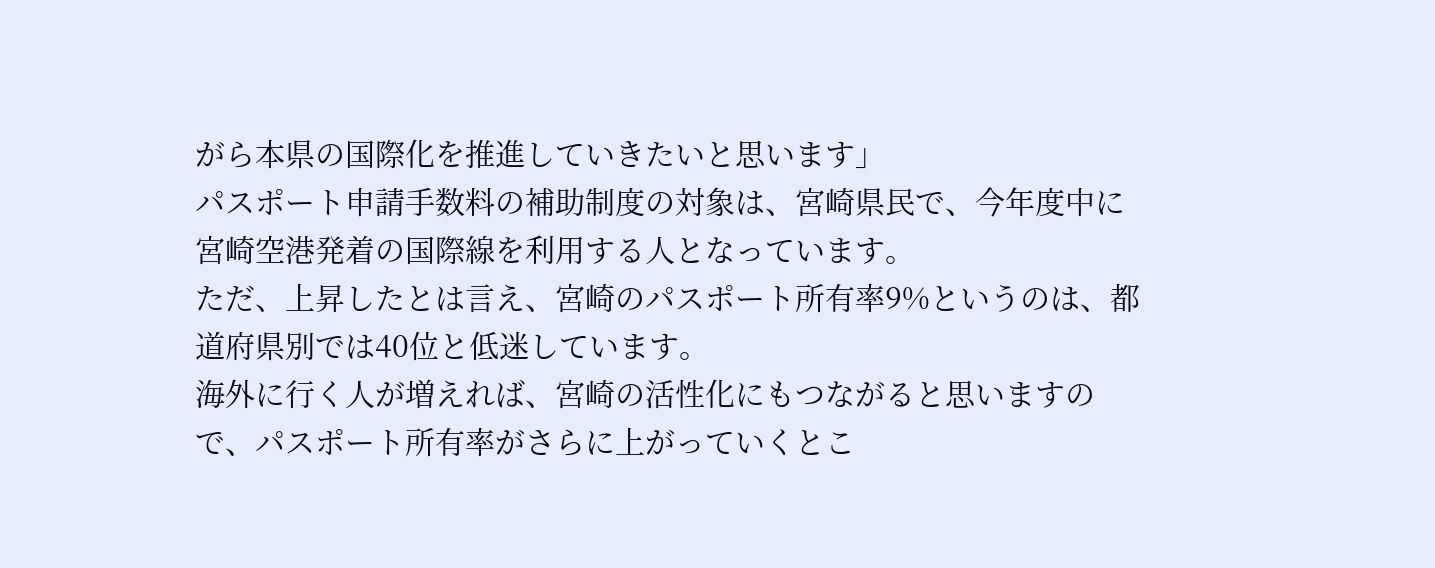がら本県の国際化を推進していきたいと思います」
パスポート申請手数料の補助制度の対象は、宮崎県民で、今年度中に宮崎空港発着の国際線を利用する人となっています。
ただ、上昇したとは言え、宮崎のパスポート所有率9%というのは、都道府県別では40位と低迷しています。
海外に行く人が増えれば、宮崎の活性化にもつながると思いますので、パスポート所有率がさらに上がっていくとこ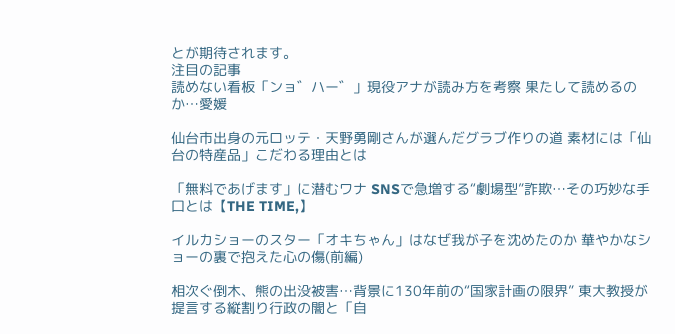とが期待されます。
注目の記事
読めない看板「ンョ゛ハー゛」現役アナが読み方を考察 果たして読めるのか…愛媛

仙台市出身の元ロッテ・天野勇剛さんが選んだグラブ作りの道 素材には「仙台の特産品」こだわる理由とは

「無料であげます」に潜むワナ SNSで急増する“劇場型”詐欺…その巧妙な手口とは【THE TIME,】

イルカショーのスター「オキちゃん」はなぜ我が子を沈めたのか 華やかなショーの裏で抱えた心の傷(前編)

相次ぐ倒木、熊の出没被害…背景に130年前の“国家計画の限界” 東大教授が提言する縦割り行政の闇と「自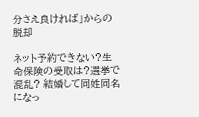分さえ良ければ」からの脱却

ネット予約できない?生命保険の受取は?選挙で混乱? 結婚して同姓同名になっ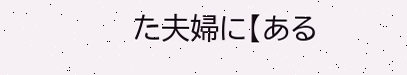た夫婦に【ある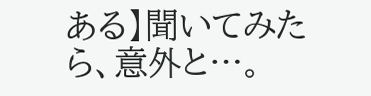ある】聞いてみたら、意外と…。